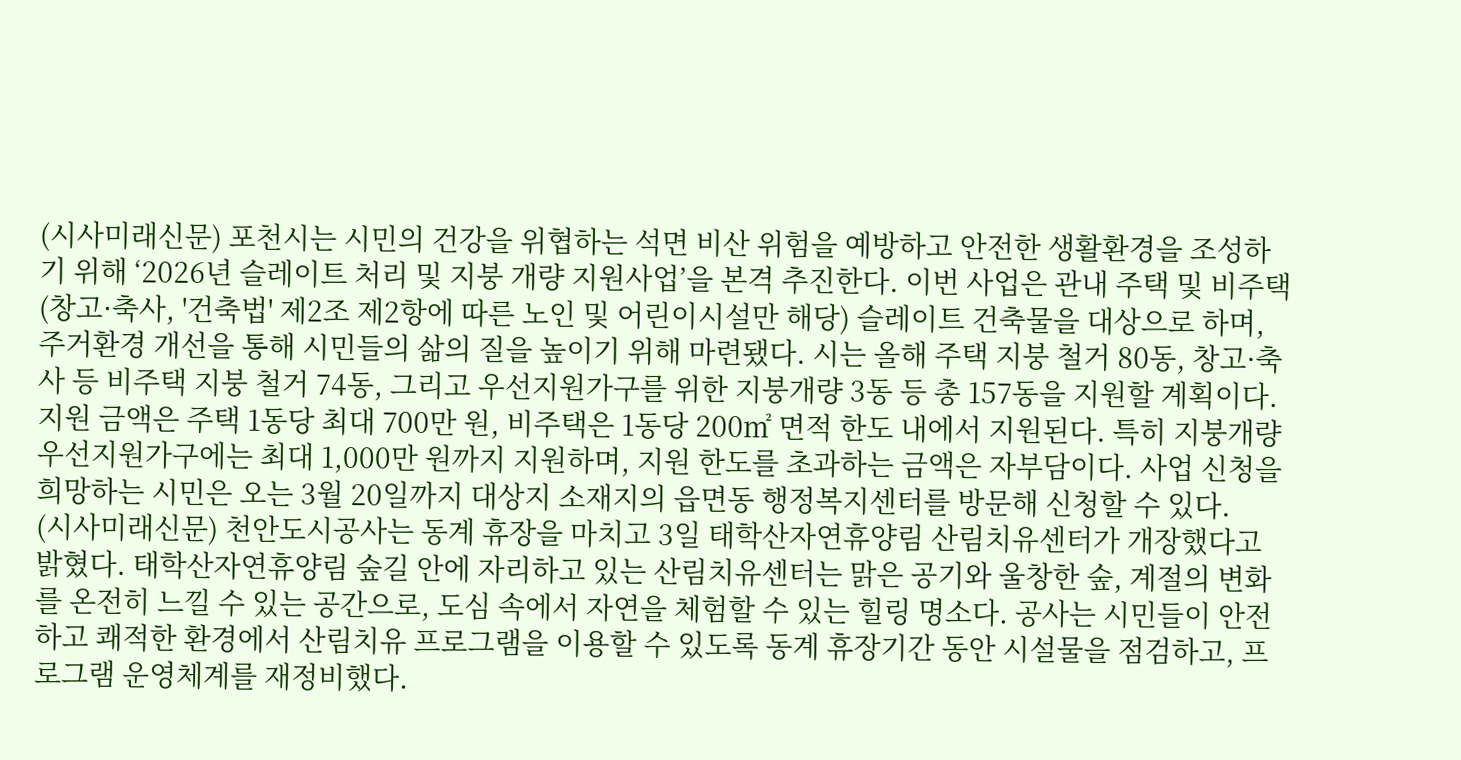(시사미래신문) 포천시는 시민의 건강을 위협하는 석면 비산 위험을 예방하고 안전한 생활환경을 조성하기 위해 ‘2026년 슬레이트 처리 및 지붕 개량 지원사업’을 본격 추진한다. 이번 사업은 관내 주택 및 비주택(창고·축사, '건축법' 제2조 제2항에 따른 노인 및 어린이시설만 해당) 슬레이트 건축물을 대상으로 하며, 주거환경 개선을 통해 시민들의 삶의 질을 높이기 위해 마련됐다. 시는 올해 주택 지붕 철거 80동, 창고·축사 등 비주택 지붕 철거 74동, 그리고 우선지원가구를 위한 지붕개량 3동 등 총 157동을 지원할 계획이다. 지원 금액은 주택 1동당 최대 700만 원, 비주택은 1동당 200㎡ 면적 한도 내에서 지원된다. 특히 지붕개량 우선지원가구에는 최대 1,000만 원까지 지원하며, 지원 한도를 초과하는 금액은 자부담이다. 사업 신청을 희망하는 시민은 오는 3월 20일까지 대상지 소재지의 읍면동 행정복지센터를 방문해 신청할 수 있다.
(시사미래신문) 천안도시공사는 동계 휴장을 마치고 3일 태학산자연휴양림 산림치유센터가 개장했다고 밝혔다. 태학산자연휴양림 숲길 안에 자리하고 있는 산림치유센터는 맑은 공기와 울창한 숲, 계절의 변화를 온전히 느낄 수 있는 공간으로, 도심 속에서 자연을 체험할 수 있는 힐링 명소다. 공사는 시민들이 안전하고 쾌적한 환경에서 산림치유 프로그램을 이용할 수 있도록 동계 휴장기간 동안 시설물을 점검하고, 프로그램 운영체계를 재정비했다.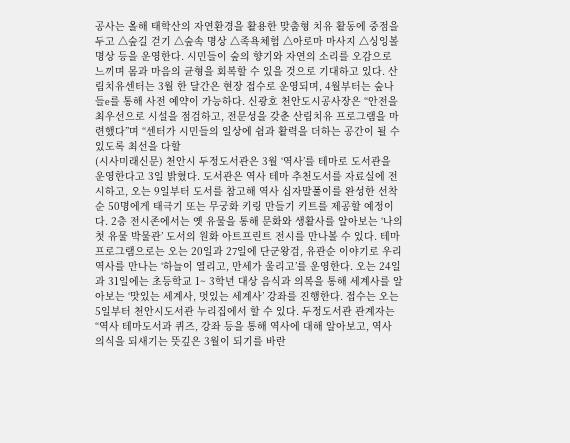공사는 올해 태학산의 자연환경을 활용한 맞춤형 치유 활동에 중점을 두고 △숲길 걷기 △숲속 명상 △족욕체험 △아로마 마사지 △싱잉볼 명상 등을 운영한다. 시민들이 숲의 향기와 자연의 소리를 오감으로 느끼며 몸과 마음의 균형을 회복할 수 있을 것으로 기대하고 있다. 산림치유센터는 3월 한 달간은 현장 접수로 운영되며, 4월부터는 숲나들e를 통해 사전 예약이 가능하다. 신광호 천안도시공사장은 “안전을 최우선으로 시설을 점검하고, 전문성을 갖춘 산림치유 프로그램을 마련했다”며 “센터가 시민들의 일상에 쉼과 활력을 더하는 공간이 될 수 있도록 최선을 다할
(시사미래신문) 천안시 두정도서관은 3월 ‘역사’를 테마로 도서관을 운영한다고 3일 밝혔다. 도서관은 역사 테마 추천도서를 자료실에 전시하고, 오는 9일부터 도서를 참고해 역사 십자말풀이를 완성한 선착순 50명에게 태극기 또는 무궁화 키링 만들기 키트를 제공할 예정이다. 2층 전시존에서는 옛 유물을 통해 문화와 생활사를 알아보는 ‘나의 첫 유물 박물관’ 도서의 원화 아트프린트 전시를 만나볼 수 있다. 테마 프로그램으로는 오는 20일과 27일에 단군왕검, 유관순 이야기로 우리 역사를 만나는 ‘하늘이 열리고, 만세가 울리고’를 운영한다. 오는 24일과 31일에는 초등학교 1~ 3학년 대상 음식과 의복을 통해 세계사를 알아보는 ‘맛있는 세계사, 멋있는 세계사’ 강좌를 진행한다. 접수는 오는 5일부터 천안시도서관 누리집에서 할 수 있다. 두정도서관 관계자는 “역사 테마도서과 퀴즈, 강좌 등을 통해 역사에 대해 알아보고, 역사 의식을 되새기는 뜻깊은 3월이 되기를 바란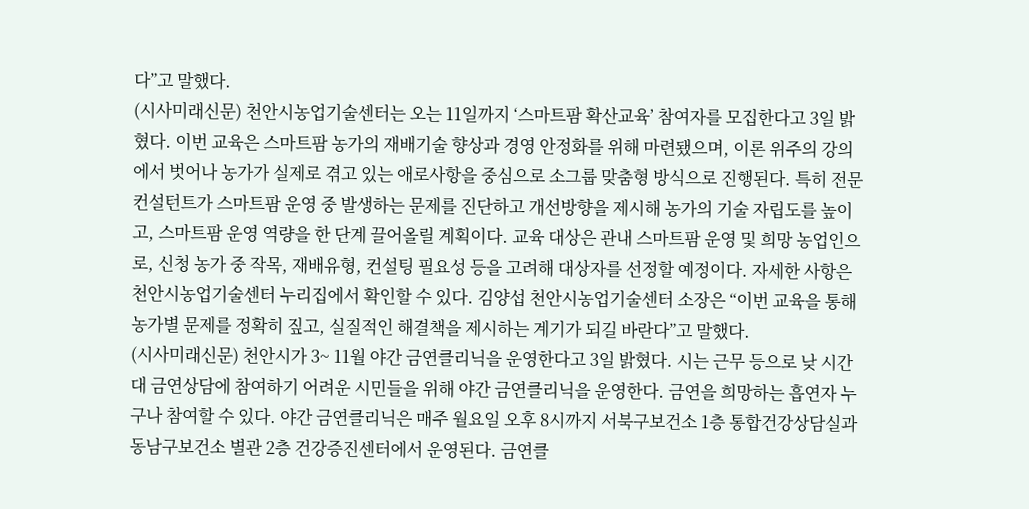다”고 말했다.
(시사미래신문) 천안시농업기술센터는 오는 11일까지 ‘스마트팜 확산교육’ 참여자를 모집한다고 3일 밝혔다. 이번 교육은 스마트팜 농가의 재배기술 향상과 경영 안정화를 위해 마련됐으며, 이론 위주의 강의에서 벗어나 농가가 실제로 겪고 있는 애로사항을 중심으로 소그룹 맞춤형 방식으로 진행된다. 특히 전문 컨설턴트가 스마트팜 운영 중 발생하는 문제를 진단하고 개선방향을 제시해 농가의 기술 자립도를 높이고, 스마트팜 운영 역량을 한 단계 끌어올릴 계획이다. 교육 대상은 관내 스마트팜 운영 및 희망 농업인으로, 신청 농가 중 작목, 재배유형, 컨설팅 필요성 등을 고려해 대상자를 선정할 예정이다. 자세한 사항은 천안시농업기술센터 누리집에서 확인할 수 있다. 김양섭 천안시농업기술센터 소장은 “이번 교육을 통해 농가별 문제를 정확히 짚고, 실질적인 해결책을 제시하는 계기가 되길 바란다”고 말했다.
(시사미래신문) 천안시가 3~ 11월 야간 금연클리닉을 운영한다고 3일 밝혔다. 시는 근무 등으로 낮 시간대 금연상담에 참여하기 어려운 시민들을 위해 야간 금연클리닉을 운영한다. 금연을 희망하는 흡연자 누구나 참여할 수 있다. 야간 금연클리닉은 매주 월요일 오후 8시까지 서북구보건소 1층 통합건강상담실과 동남구보건소 별관 2층 건강증진센터에서 운영된다. 금연클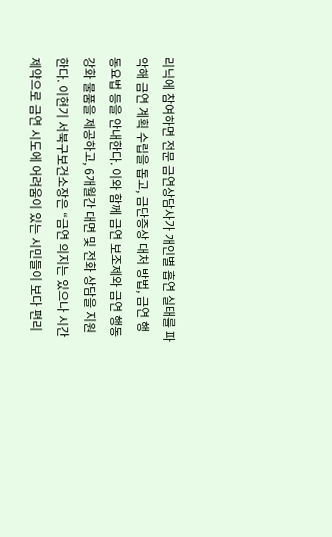리닉에 참여하면 전문 금연상담사가 개인별 흡연 실태를 파악해 금연 계획 수립을 돕고, 금단증상 대처 방법, 금연 행동요법 등을 안내한다. 이와 함께 금연 보조제와 금연 행동강화 물품을 제공하고, 6개월간 대면 및 전화 상담을 지원한다. 이현기 서북구보건소장은 “금연 의지는 있으나 시간 제약으로 금연 시도에 어려움이 있는 시민들이 보다 편리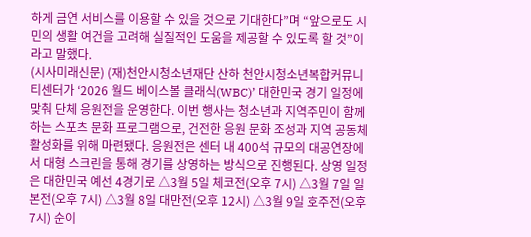하게 금연 서비스를 이용할 수 있을 것으로 기대한다”며 “앞으로도 시민의 생활 여건을 고려해 실질적인 도움을 제공할 수 있도록 할 것”이라고 말했다.
(시사미래신문) (재)천안시청소년재단 산하 천안시청소년복합커뮤니티센터가 ‘2026 월드 베이스볼 클래식(WBC)’ 대한민국 경기 일정에 맞춰 단체 응원전을 운영한다. 이번 행사는 청소년과 지역주민이 함께하는 스포츠 문화 프로그램으로, 건전한 응원 문화 조성과 지역 공동체 활성화를 위해 마련됐다. 응원전은 센터 내 400석 규모의 대공연장에서 대형 스크린을 통해 경기를 상영하는 방식으로 진행된다. 상영 일정은 대한민국 예선 4경기로 △3월 5일 체코전(오후 7시) △3월 7일 일본전(오후 7시) △3월 8일 대만전(오후 12시) △3월 9일 호주전(오후 7시) 순이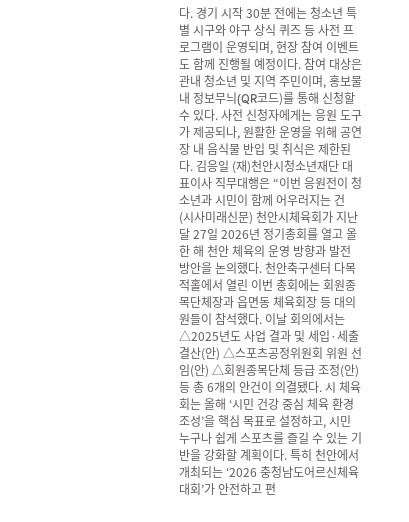다. 경기 시작 30분 전에는 청소년 특별 시구와 야구 상식 퀴즈 등 사전 프로그램이 운영되며, 현장 참여 이벤트도 함께 진행될 예정이다. 참여 대상은 관내 청소년 및 지역 주민이며, 홍보물 내 정보무늬(QR코드)를 통해 신청할 수 있다. 사전 신청자에게는 응원 도구가 제공되나, 원활한 운영을 위해 공연장 내 음식물 반입 및 취식은 제한된다. 김응일 (재)천안시청소년재단 대표이사 직무대행은 “이번 응원전이 청소년과 시민이 함께 어우러지는 건
(시사미래신문) 천안시체육회가 지난달 27일 2026년 정기총회를 열고 올 한 해 천안 체육의 운영 방향과 발전 방안을 논의했다. 천안축구센터 다목적홀에서 열린 이번 총회에는 회원종목단체장과 읍면동 체육회장 등 대의원들이 참석했다. 이날 회의에서는 △2025년도 사업 결과 및 세입·세출 결산(안) △스포츠공정위원회 위원 선임(안) △회원종목단체 등급 조정(안) 등 총 6개의 안건이 의결됐다. 시 체육회는 올해 ‘시민 건강 중심 체육 환경 조성’을 핵심 목표로 설정하고, 시민 누구나 쉽게 스포츠를 즐길 수 있는 기반을 강화할 계획이다. 특히 천안에서 개최되는 ‘2026 충청남도어르신체육대회’가 안전하고 편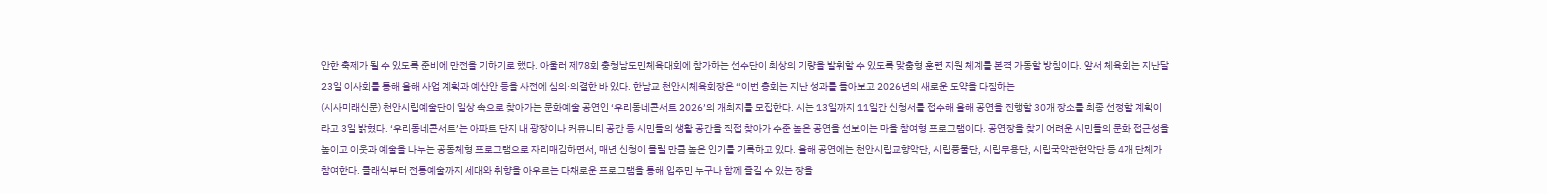안한 축제가 될 수 있도록 준비에 만전을 기하기로 했다. 아울러 제78회 충청남도민체육대회에 참가하는 선수단이 최상의 기량을 발휘할 수 있도록 맞춤형 훈련 지원 체계를 본격 가동할 방침이다. 앞서 체육회는 지난달 23일 이사회를 통해 올해 사업 계획과 예산안 등을 사전에 심의·의결한 바 있다. 한남교 천안시체육회장은 “이번 총회는 지난 성과를 돌아보고 2026년의 새로운 도약을 다짐하는
(시사미래신문) 천안시립예술단이 일상 속으로 찾아가는 문화예술 공연인 ‘우리동네콘서트 2026’의 개최지를 모집한다. 시는 13일까지 11일간 신청서를 접수해 올해 공연을 진행할 30개 장소를 최종 선정할 계획이라고 3일 밝혔다. ‘우리동네콘서트’는 아파트 단지 내 광장이나 커뮤니티 공간 등 시민들의 생활 공간을 직접 찾아가 수준 높은 공연을 선보이는 마을 참여형 프로그램이다. 공연장을 찾기 어려운 시민들의 문화 접근성을 높이고 이웃과 예술을 나누는 공동체형 프로그램으로 자리매김하면서, 매년 신청이 몰릴 만큼 높은 인기를 기록하고 있다. 올해 공연에는 천안시립교향악단, 시립풍물단, 시립무용단, 시립국악관현악단 등 4개 단체가 참여한다. 클래식부터 전통예술까지 세대와 취향을 아우르는 다채로운 프로그램을 통해 입주민 누구나 함께 즐길 수 있는 장을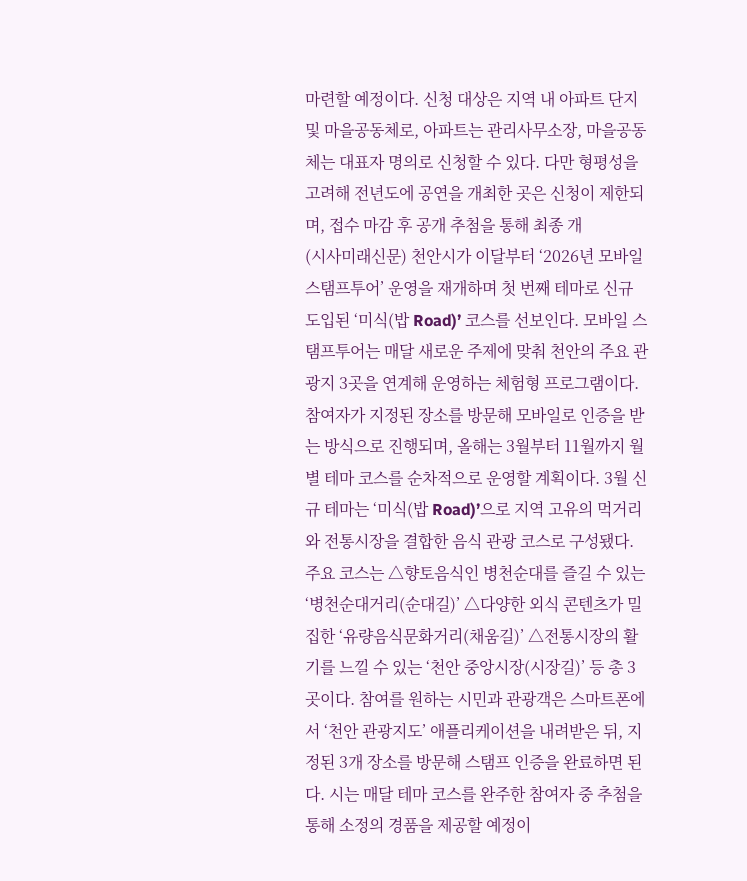마련할 예정이다. 신청 대상은 지역 내 아파트 단지 및 마을공동체로, 아파트는 관리사무소장, 마을공동체는 대표자 명의로 신청할 수 있다. 다만 형평성을 고려해 전년도에 공연을 개최한 곳은 신청이 제한되며, 접수 마감 후 공개 추첨을 통해 최종 개
(시사미래신문) 천안시가 이달부터 ‘2026년 모바일 스탬프투어’ 운영을 재개하며 첫 번째 테마로 신규 도입된 ‘미식(밥 Road)’ 코스를 선보인다. 모바일 스탬프투어는 매달 새로운 주제에 맞춰 천안의 주요 관광지 3곳을 연계해 운영하는 체험형 프로그램이다. 참여자가 지정된 장소를 방문해 모바일로 인증을 받는 방식으로 진행되며, 올해는 3월부터 11월까지 월별 테마 코스를 순차적으로 운영할 계획이다. 3월 신규 테마는 ‘미식(밥 Road)’으로 지역 고유의 먹거리와 전통시장을 결합한 음식 관광 코스로 구성됐다. 주요 코스는 △향토음식인 병천순대를 즐길 수 있는 ‘병천순대거리(순대길)’ △다양한 외식 콘텐츠가 밀집한 ‘유량음식문화거리(채움길)’ △전통시장의 활기를 느낄 수 있는 ‘천안 중앙시장(시장길)’ 등 총 3곳이다. 참여를 원하는 시민과 관광객은 스마트폰에서 ‘천안 관광지도’ 애플리케이션을 내려받은 뒤, 지정된 3개 장소를 방문해 스탬프 인증을 완료하면 된다. 시는 매달 테마 코스를 완주한 참여자 중 추첨을 통해 소정의 경품을 제공할 예정이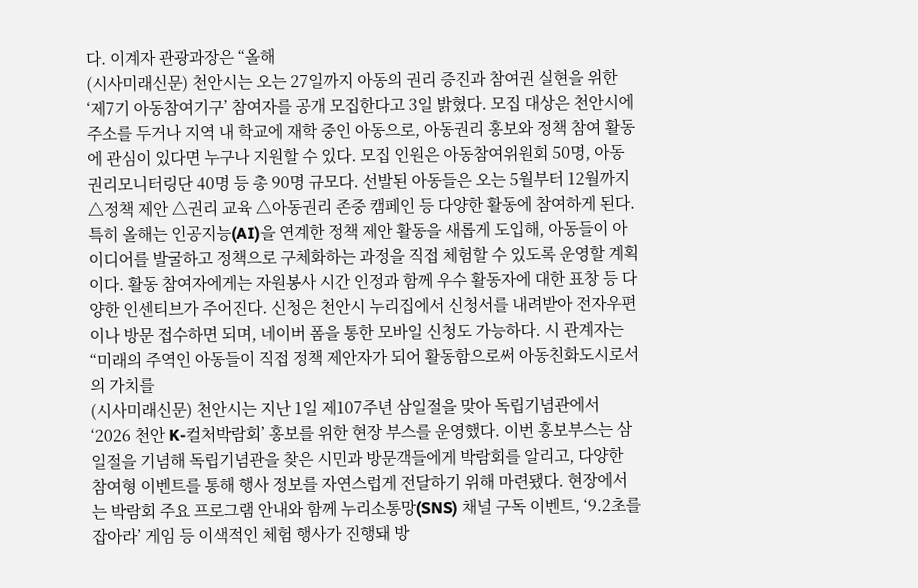다. 이계자 관광과장은 “올해
(시사미래신문) 천안시는 오는 27일까지 아동의 권리 증진과 참여권 실현을 위한 ‘제7기 아동참여기구’ 참여자를 공개 모집한다고 3일 밝혔다. 모집 대상은 천안시에 주소를 두거나 지역 내 학교에 재학 중인 아동으로, 아동권리 홍보와 정책 참여 활동에 관심이 있다면 누구나 지원할 수 있다. 모집 인원은 아동참여위원회 50명, 아동권리모니터링단 40명 등 총 90명 규모다. 선발된 아동들은 오는 5월부터 12월까지 △정책 제안 △권리 교육 △아동권리 존중 캠페인 등 다양한 활동에 참여하게 된다. 특히 올해는 인공지능(AI)을 연계한 정책 제안 활동을 새롭게 도입해, 아동들이 아이디어를 발굴하고 정책으로 구체화하는 과정을 직접 체험할 수 있도록 운영할 계획이다. 활동 참여자에게는 자원봉사 시간 인정과 함께 우수 활동자에 대한 표창 등 다양한 인센티브가 주어진다. 신청은 천안시 누리집에서 신청서를 내려받아 전자우편이나 방문 접수하면 되며, 네이버 폼을 통한 모바일 신청도 가능하다. 시 관계자는 “미래의 주역인 아동들이 직접 정책 제안자가 되어 활동함으로써 아동친화도시로서의 가치를
(시사미래신문) 천안시는 지난 1일 제107주년 삼일절을 맞아 독립기념관에서 ‘2026 천안 K-컬처박람회’ 홍보를 위한 현장 부스를 운영했다. 이번 홍보부스는 삼일절을 기념해 독립기념관을 찾은 시민과 방문객들에게 박람회를 알리고, 다양한 참여형 이벤트를 통해 행사 정보를 자연스럽게 전달하기 위해 마련됐다. 현장에서는 박람회 주요 프로그램 안내와 함께 누리소통망(SNS) 채널 구독 이벤트, ‘9.2초를 잡아라’ 게임 등 이색적인 체험 행사가 진행돼 방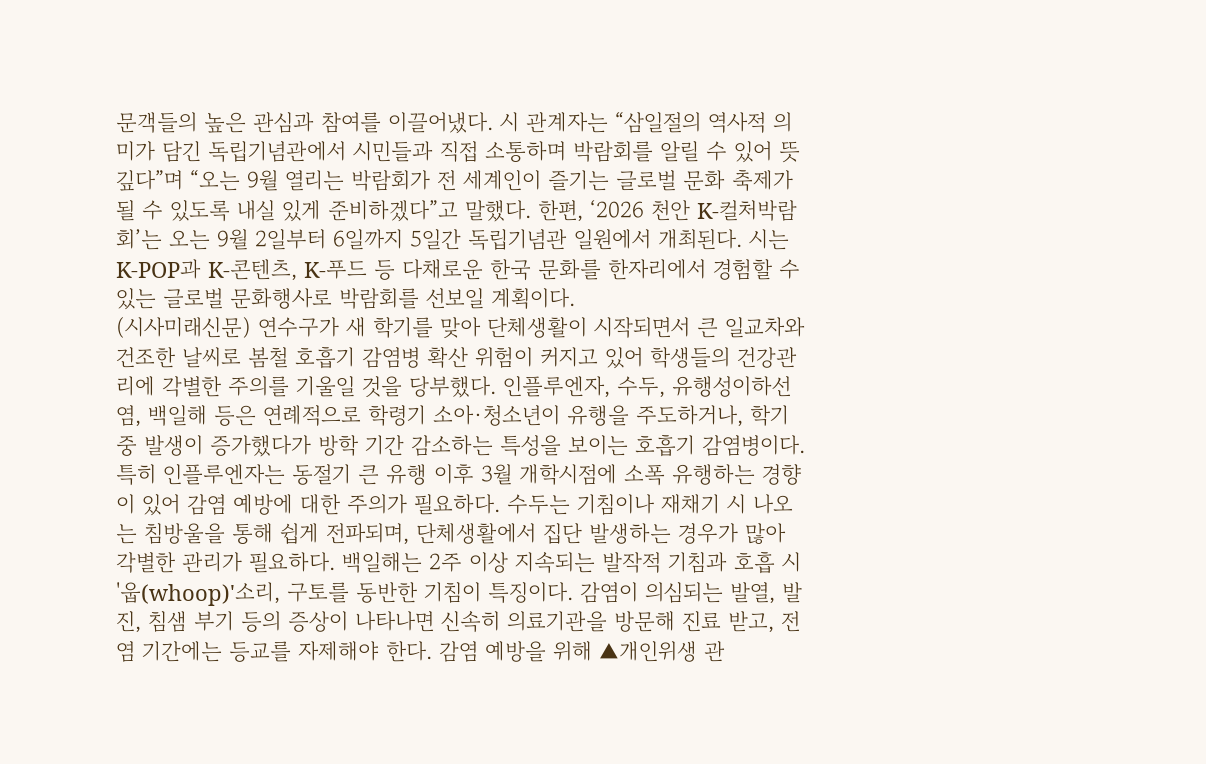문객들의 높은 관심과 참여를 이끌어냈다. 시 관계자는 “삼일절의 역사적 의미가 담긴 독립기념관에서 시민들과 직접 소통하며 박람회를 알릴 수 있어 뜻깊다”며 “오는 9월 열리는 박람회가 전 세계인이 즐기는 글로벌 문화 축제가 될 수 있도록 내실 있게 준비하겠다”고 말했다. 한편, ‘2026 천안 K-컬처박람회’는 오는 9월 2일부터 6일까지 5일간 독립기념관 일원에서 개최된다. 시는 K-POP과 K-콘텐츠, K-푸드 등 다채로운 한국 문화를 한자리에서 경험할 수 있는 글로벌 문화행사로 박람회를 선보일 계획이다.
(시사미래신문) 연수구가 새 학기를 맞아 단체생활이 시작되면서 큰 일교차와 건조한 날씨로 봄철 호흡기 감염병 확산 위험이 커지고 있어 학생들의 건강관리에 각별한 주의를 기울일 것을 당부했다. 인플루엔자, 수두, 유행성이하선염, 백일해 등은 연례적으로 학령기 소아·청소년이 유행을 주도하거나, 학기 중 발생이 증가했다가 방학 기간 감소하는 특성을 보이는 호흡기 감염병이다. 특히 인플루엔자는 동절기 큰 유행 이후 3월 개학시점에 소폭 유행하는 경향이 있어 감염 예방에 대한 주의가 필요하다. 수두는 기침이나 재채기 시 나오는 침방울을 통해 쉽게 전파되며, 단체생활에서 집단 발생하는 경우가 많아 각별한 관리가 필요하다. 백일해는 2주 이상 지속되는 발작적 기침과 호흡 시 '웁(whoop)'소리, 구토를 동반한 기침이 특징이다. 감염이 의심되는 발열, 발진, 침샘 부기 등의 증상이 나타나면 신속히 의료기관을 방문해 진료 받고, 전염 기간에는 등교를 자제해야 한다. 감염 예방을 위해 ▲개인위생 관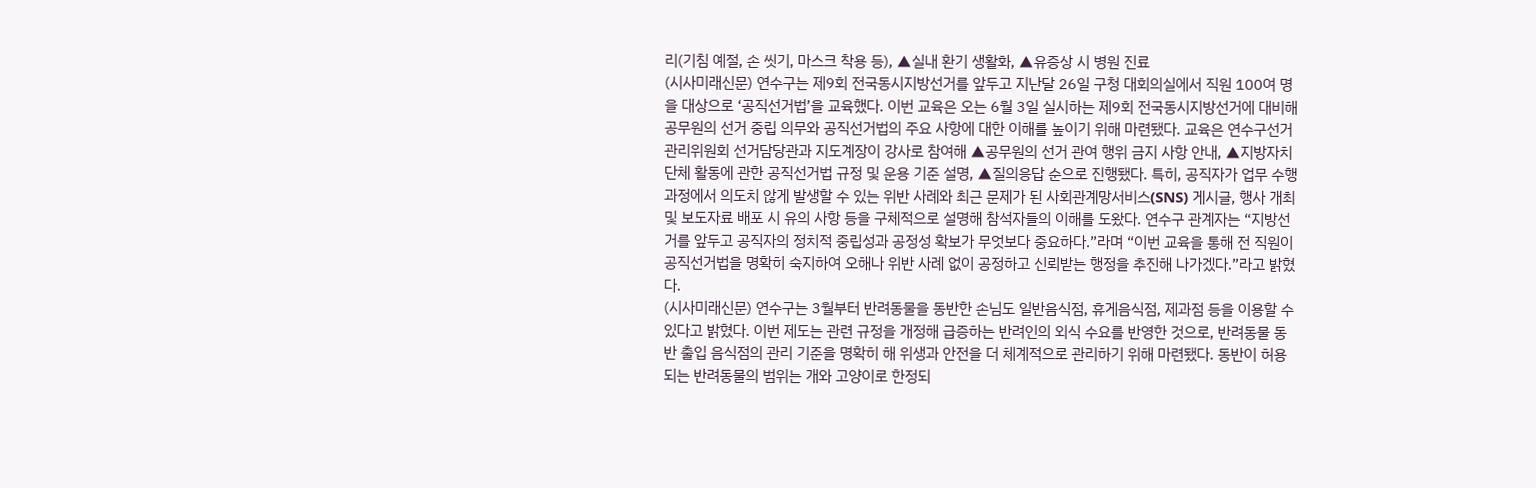리(기침 예절, 손 씻기, 마스크 착용 등), ▲실내 환기 생활화, ▲유증상 시 병원 진료
(시사미래신문) 연수구는 제9회 전국동시지방선거를 앞두고 지난달 26일 구청 대회의실에서 직원 100여 명을 대상으로 ‘공직선거법’을 교육했다. 이번 교육은 오는 6월 3일 실시하는 제9회 전국동시지방선거에 대비해 공무원의 선거 중립 의무와 공직선거법의 주요 사항에 대한 이해를 높이기 위해 마련됐다. 교육은 연수구선거관리위원회 선거담당관과 지도계장이 강사로 참여해 ▲공무원의 선거 관여 행위 금지 사항 안내, ▲지방자치단체 활동에 관한 공직선거법 규정 및 운용 기준 설명, ▲질의응답 순으로 진행됐다. 특히, 공직자가 업무 수행 과정에서 의도치 않게 발생할 수 있는 위반 사례와 최근 문제가 된 사회관계망서비스(SNS) 게시글, 행사 개최 및 보도자료 배포 시 유의 사항 등을 구체적으로 설명해 참석자들의 이해를 도왔다. 연수구 관계자는 “지방선거를 앞두고 공직자의 정치적 중립성과 공정성 확보가 무엇보다 중요하다.”라며 “이번 교육을 통해 전 직원이 공직선거법을 명확히 숙지하여 오해나 위반 사례 없이 공정하고 신뢰받는 행정을 추진해 나가겠다.”라고 밝혔다.
(시사미래신문) 연수구는 3월부터 반려동물을 동반한 손님도 일반음식점, 휴게음식점, 제과점 등을 이용할 수 있다고 밝혔다. 이번 제도는 관련 규정을 개정해 급증하는 반려인의 외식 수요를 반영한 것으로, 반려동물 동반 출입 음식점의 관리 기준을 명확히 해 위생과 안전을 더 체계적으로 관리하기 위해 마련됐다. 동반이 허용되는 반려동물의 범위는 개와 고양이로 한정되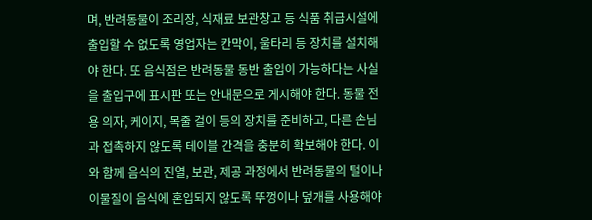며, 반려동물이 조리장, 식재료 보관창고 등 식품 취급시설에 출입할 수 없도록 영업자는 칸막이, 울타리 등 장치를 설치해야 한다. 또 음식점은 반려동물 동반 출입이 가능하다는 사실을 출입구에 표시판 또는 안내문으로 게시해야 한다. 동물 전용 의자, 케이지, 목줄 걸이 등의 장치를 준비하고, 다른 손님과 접촉하지 않도록 테이블 간격을 충분히 확보해야 한다. 이와 함께 음식의 진열, 보관, 제공 과정에서 반려동물의 털이나 이물질이 음식에 혼입되지 않도록 뚜껑이나 덮개를 사용해야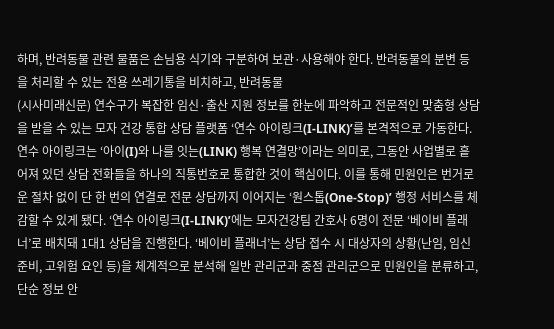하며, 반려동물 관련 물품은 손님용 식기와 구분하여 보관·사용해야 한다. 반려동물의 분변 등을 처리할 수 있는 전용 쓰레기통을 비치하고, 반려동물
(시사미래신문) 연수구가 복잡한 임신·출산 지원 정보를 한눈에 파악하고 전문적인 맞춤형 상담을 받을 수 있는 모자 건강 통합 상담 플랫폼 ‘연수 아이링크(I-LINK)’를 본격적으로 가동한다. 연수 아이링크는 ‘아이(I)와 나를 잇는(LINK) 행복 연결망’이라는 의미로, 그동안 사업별로 흩어져 있던 상담 전화들을 하나의 직통번호로 통합한 것이 핵심이다. 이를 통해 민원인은 번거로운 절차 없이 단 한 번의 연결로 전문 상담까지 이어지는 ‘원스톱(One-Stop)’ 행정 서비스를 체감할 수 있게 됐다. ‘연수 아이링크(I-LINK)’에는 모자건강팀 간호사 6명이 전문 ‘베이비 플래너’로 배치돼 1대1 상담을 진행한다. ‘베이비 플래너’는 상담 접수 시 대상자의 상황(난임, 임신 준비, 고위험 요인 등)을 체계적으로 분석해 일반 관리군과 중점 관리군으로 민원인을 분류하고, 단순 정보 안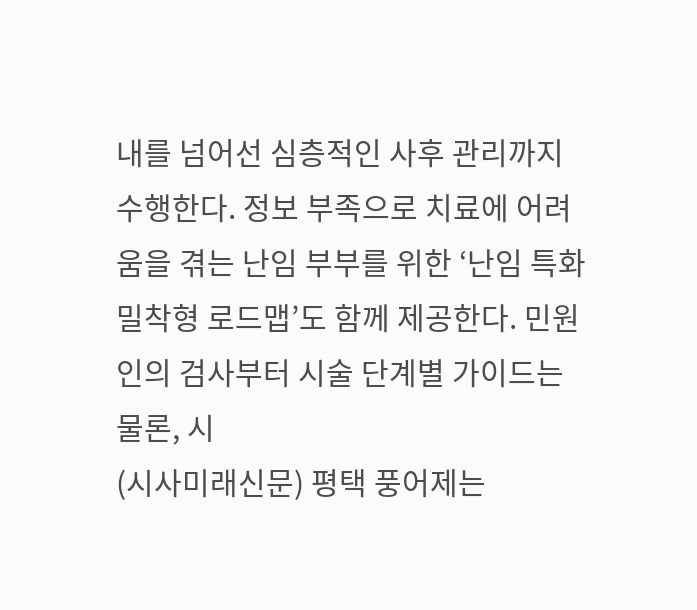내를 넘어선 심층적인 사후 관리까지 수행한다. 정보 부족으로 치료에 어려움을 겪는 난임 부부를 위한 ‘난임 특화 밀착형 로드맵’도 함께 제공한다. 민원인의 검사부터 시술 단계별 가이드는 물론, 시
(시사미래신문) 평택 풍어제는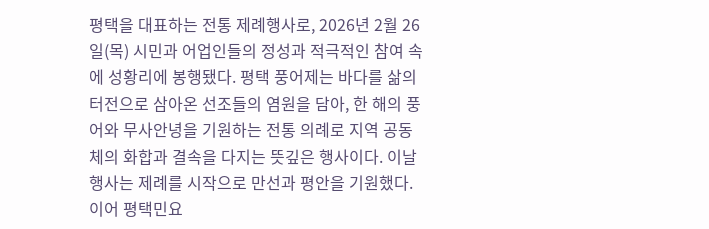평택을 대표하는 전통 제례행사로, 2026년 2월 26일(목) 시민과 어업인들의 정성과 적극적인 참여 속에 성황리에 봉행됐다. 평택 풍어제는 바다를 삶의 터전으로 삼아온 선조들의 염원을 담아, 한 해의 풍어와 무사안녕을 기원하는 전통 의례로 지역 공동체의 화합과 결속을 다지는 뜻깊은 행사이다. 이날 행사는 제례를 시작으로 만선과 평안을 기원했다. 이어 평택민요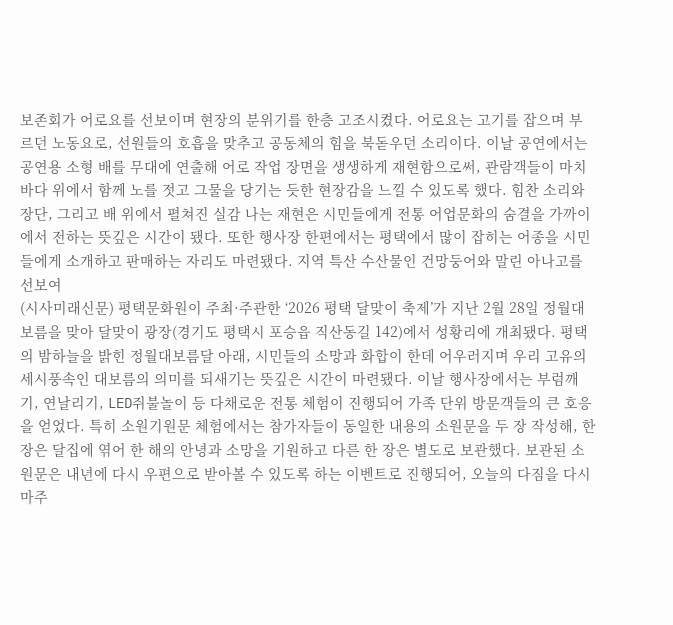보존회가 어로요를 선보이며 현장의 분위기를 한층 고조시켰다. 어로요는 고기를 잡으며 부르던 노동요로, 선원들의 호흡을 맞추고 공동체의 힘을 북돋우던 소리이다. 이날 공연에서는 공연용 소형 배를 무대에 연출해 어로 작업 장면을 생생하게 재현함으로써, 관람객들이 마치 바다 위에서 함께 노를 젓고 그물을 당기는 듯한 현장감을 느낄 수 있도록 했다. 힘찬 소리와 장단, 그리고 배 위에서 펼쳐진 실감 나는 재현은 시민들에게 전통 어업문화의 숨결을 가까이에서 전하는 뜻깊은 시간이 됐다. 또한 행사장 한편에서는 평택에서 많이 잡히는 어종을 시민들에게 소개하고 판매하는 자리도 마련됐다. 지역 특산 수산물인 건망둥어와 말린 아나고를 선보여
(시사미래신문) 평택문화원이 주최·주관한 ‘2026 평택 달맞이 축제’가 지난 2월 28일 정월대보름을 맞아 달맞이 광장(경기도 평택시 포승읍 직산동길 142)에서 성황리에 개최됐다. 평택의 밤하늘을 밝힌 정월대보름달 아래, 시민들의 소망과 화합이 한데 어우러지며 우리 고유의 세시풍속인 대보름의 의미를 되새기는 뜻깊은 시간이 마련됐다. 이날 행사장에서는 부럼깨기, 연날리기, LED쥐불놀이 등 다채로운 전통 체험이 진행되어 가족 단위 방문객들의 큰 호응을 얻었다. 특히 소원기원문 체험에서는 참가자들이 동일한 내용의 소원문을 두 장 작성해, 한 장은 달집에 엮어 한 해의 안녕과 소망을 기원하고 다른 한 장은 별도로 보관했다. 보관된 소원문은 내년에 다시 우편으로 받아볼 수 있도록 하는 이벤트로 진행되어, 오늘의 다짐을 다시 마주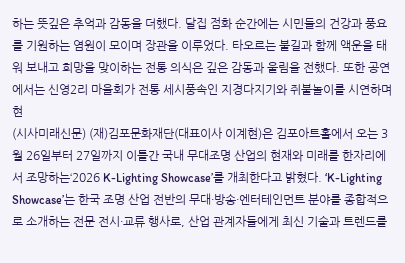하는 뜻깊은 추억과 감동을 더했다. 달집 점화 순간에는 시민들의 건강과 풍요를 기원하는 염원이 모이며 장관을 이루었다. 타오르는 불길과 함께 액운을 태워 보내고 희망을 맞이하는 전통 의식은 깊은 감동과 울림을 전했다. 또한 공연에서는 신영2리 마을회가 전통 세시풍속인 지경다지기와 쥐불놀이를 시연하며 현
(시사미래신문) (재)김포문화재단(대표이사 이계현)은 김포아트홀에서 오는 3월 26일부터 27일까지 이틀간 국내 무대조명 산업의 현재와 미래를 한자리에서 조망하는‘2026 K-Lighting Showcase’를 개최한다고 밝혔다. ‘K-Lighting Showcase’는 한국 조명 산업 전반의 무대·방송·엔터테인먼트 분야를 종합적으로 소개하는 전문 전시·교류 행사로, 산업 관계자들에게 최신 기술과 트렌드를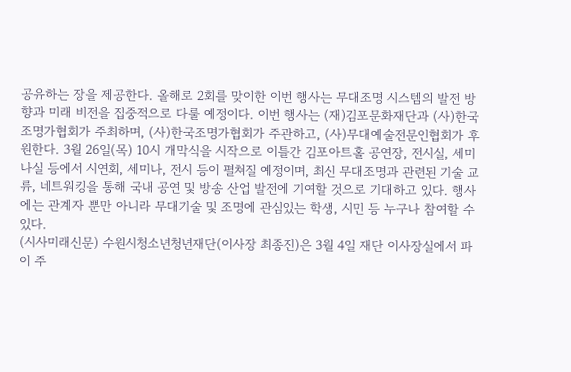공유하는 장을 제공한다. 올해로 2회를 맞이한 이번 행사는 무대조명 시스템의 발전 방향과 미래 비전을 집중적으로 다룰 예정이다. 이번 행사는 (재)김포문화재단과 (사)한국조명가협회가 주최하며, (사)한국조명가협회가 주관하고, (사)무대예술전문인협회가 후원한다. 3월 26일(목) 10시 개막식을 시작으로 이틀간 김포아트홀 공연장, 전시실, 세미나실 등에서 시연회, 세미나, 전시 등이 펼쳐질 예정이며, 최신 무대조명과 관련된 기술 교류, 네트워킹을 통해 국내 공연 및 방송 산업 발전에 기여할 것으로 기대하고 있다. 행사에는 관계자 뿐만 아니라 무대기술 및 조명에 관심있는 학생, 시민 등 누구나 참여할 수 있다.
(시사미래신문) 수원시청소년청년재단(이사장 최종진)은 3월 4일 재단 이사장실에서 파이 주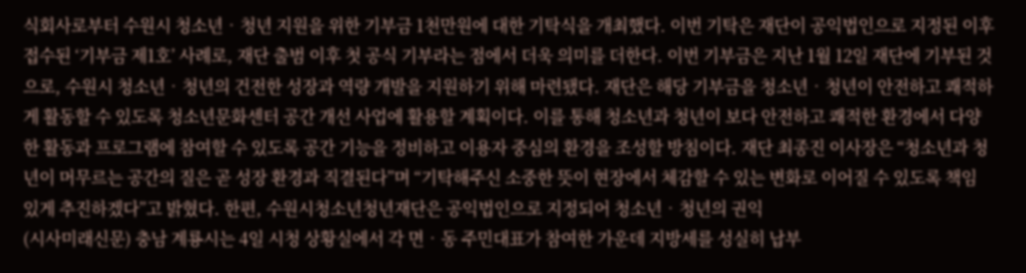식회사로부터 수원시 청소년‧청년 지원을 위한 기부금 1천만원에 대한 기탁식을 개최했다. 이번 기탁은 재단이 공익법인으로 지정된 이후 접수된 ‘기부금 제1호’ 사례로, 재단 출범 이후 첫 공식 기부라는 점에서 더욱 의미를 더한다. 이번 기부금은 지난 1월 12일 재단에 기부된 것으로, 수원시 청소년‧청년의 건전한 성장과 역량 개발을 지원하기 위해 마련됐다. 재단은 해당 기부금을 청소년‧청년이 안전하고 쾌적하게 활동할 수 있도록 청소년문화센터 공간 개선 사업에 활용할 계획이다. 이를 통해 청소년과 청년이 보다 안전하고 쾌적한 환경에서 다양한 활동과 프로그램에 참여할 수 있도록 공간 기능을 정비하고 이용자 중심의 환경을 조성할 방침이다. 재단 최종진 이사장은 “청소년과 청년이 머무르는 공간의 질은 곧 성장 환경과 직결된다”며 “기탁해주신 소중한 뜻이 현장에서 체감할 수 있는 변화로 이어질 수 있도록 책임 있게 추진하겠다”고 밝혔다. 한편, 수원시청소년청년재단은 공익법인으로 지정되어 청소년‧청년의 권익
(시사미래신문) 충남 계룡시는 4일 시청 상황실에서 각 면‧동 주민대표가 참여한 가운데 지방세를 성실히 납부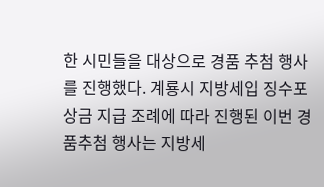한 시민들을 대상으로 경품 추첨 행사를 진행했다. 계룡시 지방세입 징수포상금 지급 조례에 따라 진행된 이번 경품추첨 행사는 지방세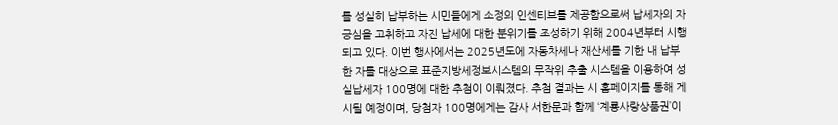를 성실히 납부하는 시민들에게 소정의 인센티브를 제공함으로써 납세자의 자긍심을 고취하고 자진 납세에 대한 분위기를 조성하기 위해 2004년부터 시행되고 있다. 이번 행사에서는 2025년도에 자동차세나 재산세를 기한 내 납부한 자를 대상으로 표준지방세정보시스템의 무작위 추출 시스템을 이용하여 성실납세자 100명에 대한 추첨이 이뤄졌다. 추첨 결과는 시 홈페이지를 통해 게시될 예정이며, 당첨자 100명에게는 감사 서한문과 함께 ‘계룡사랑상품권’이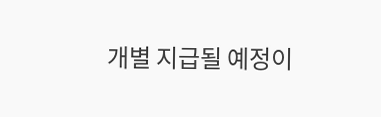개별 지급될 예정이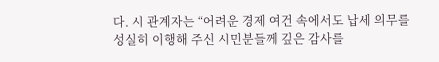다. 시 관계자는 “어려운 경제 여건 속에서도 납세 의무를 성실히 이행해 주신 시민분들께 깊은 감사를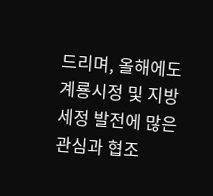드리며, 올해에도 계룡시정 및 지방세정 발전에 많은 관심과 협조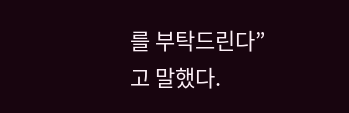를 부탁드린다”고 말했다.